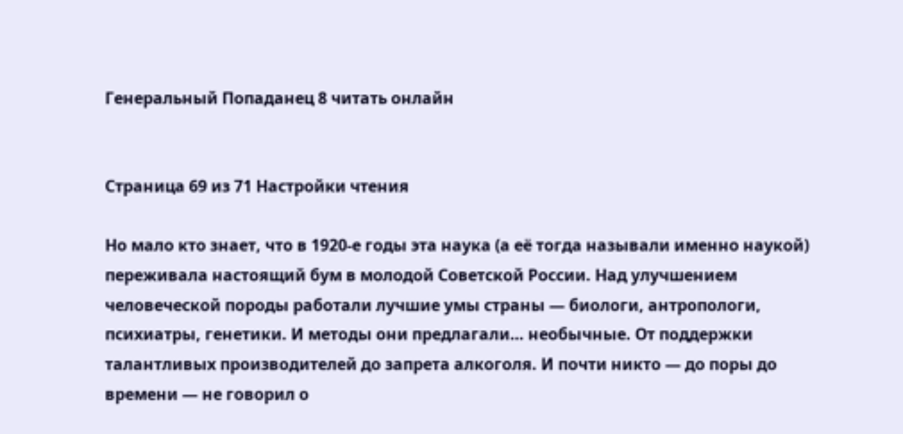Генеральный Попаданец 8 читать онлайн


Страница 69 из 71 Настройки чтения

Но мало кто знает, что в 1920-е годы эта наука (а её тогда называли именно наукой) переживала настоящий бум в молодой Советской России. Над улучшением человеческой породы работали лучшие умы страны — биологи, антропологи, психиатры, генетики. И методы они предлагали… необычные. От поддержки талантливых производителей до запрета алкоголя. И почти никто — до поры до времени — не говорил о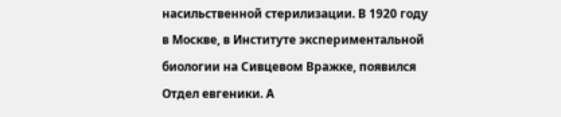насильственной стерилизации. В 1920 году в Москве, в Институте экспериментальной биологии на Сивцевом Вражке, появился Отдел евгеники. А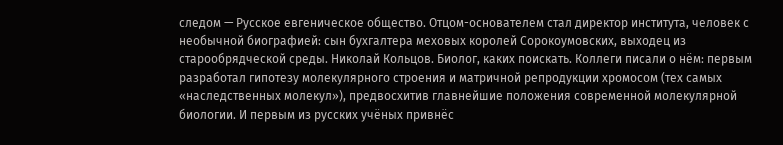следом — Русское евгеническое общество. Отцом-основателем стал директор института, человек с необычной биографией: сын бухгалтера меховых королей Сорокоумовских, выходец из старообрядческой среды. Николай Кольцов. Биолог, каких поискать. Коллеги писали о нём: первым разработал гипотезу молекулярного строения и матричной репродукции хромосом (тех самых «наследственных молекул»), предвосхитив главнейшие положения современной молекулярной биологии. И первым из русских учёных привнёс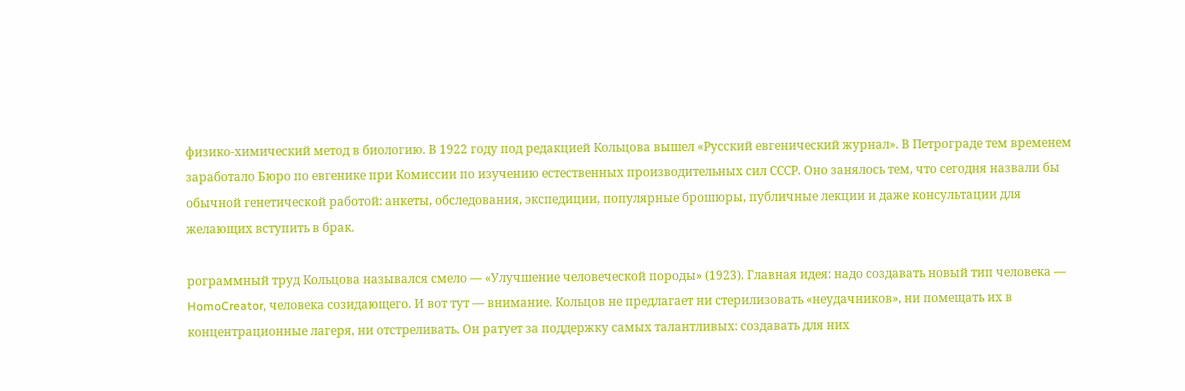физико-химический метод в биологию. В 1922 году под редакцией Кольцова вышел «Русский евгенический журнал». В Петрограде тем временем заработало Бюро по евгенике при Комиссии по изучению естественных производительных сил СССР. Оно занялось тем, что сегодня назвали бы обычной генетической работой: анкеты, обследования, экспедиции, популярные брошюры, публичные лекции и даже консультации для желающих вступить в брак.

рограммный труд Кольцова назывался смело — «Улучшение человеческой породы» (1923). Главная идея: надо создавать новый тип человека — HomoCreator, человека созидающего. И вот тут — внимание. Кольцов не предлагает ни стерилизовать «неудачников», ни помещать их в концентрационные лагеря, ни отстреливать. Он ратует за поддержку самых талантливых: создавать для них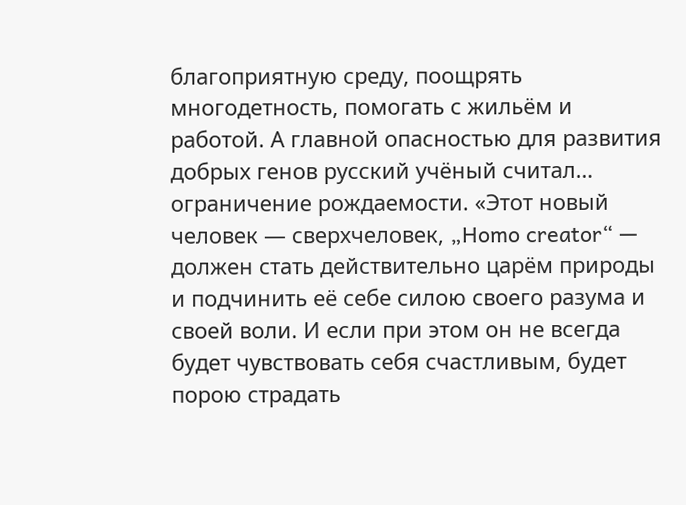благоприятную среду, поощрять многодетность, помогать с жильём и работой. А главной опасностью для развития добрых генов русский учёный считал… ограничение рождаемости. «Этот новый человек — сверхчеловек, „Homo creator“ — должен стать действительно царём природы и подчинить её себе силою своего разума и своей воли. И если при этом он не всегда будет чувствовать себя счастливым, будет порою страдать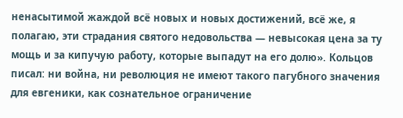ненасытимой жаждой всё новых и новых достижений, всё же, я полагаю, эти страдания святого недовольства — невысокая цена за ту мощь и за кипучую работу, которые выпадут на его долю». Кольцов писал: ни война, ни революция не имеют такого пагубного значения для евгеники, как сознательное ограничение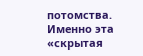потомства. Именно эта «скрытая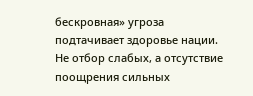бескровная» угроза подтачивает здоровье нации. Не отбор слабых, а отсутствие поощрения сильных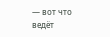— вот что ведёт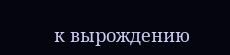к вырождению